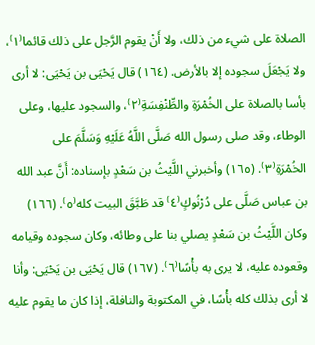الصلاة على شيء من ذلك، ولا أَنْ يقوم الرَّجل على ذلك قائما⁽١⁾، ولا يَجْعَلَ سجوده إلا بالأرض. (١٦٤) قال يَحْيَى بن يَحْيَى: لا أرى بأسا بالصلاة على الخُمْرَةِ والطِّنْفِسَةِ⁽٢⁾، والسجود عليها، وعلى الوطاء، وقد صلى رسول الله صَلَّى اللَّهُ عَلَيْهِ وَسَلَّمَ على الخُمْرَةِ⁽٣⁾. (١٦٥) وأخبرني اللَّيْثُ بن سَعْدٍ بإسناده: أَنَّ عبد الله بن عباس صَلَّى على دُرْنُوكٍ⁽٤⁾ قد طَبَّقَ البيت كله⁽٥⁾. (١٦٦) وكان اللَّيْثُ بن سَعْدٍ يصلي بنا على وطائه، وكان سجوده وقيامه وقعوده عليه، لا يرى به بأْسًا⁽٦⁾. (١٦٧) قال يَحْيَى بن يَحْيَى: وأنا لا أرى بذلك كله بأْسًا، في المكتوبة والنافلة، إذا كان ما يقوم عليه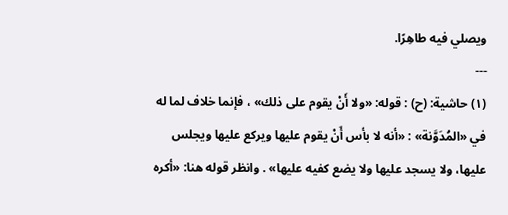ويصلي فيه طاهِرًا.
---
(١) حاشية: (ح) : قوله: «ولا أَنْ يقوم على ذلك» ، فإنما خلاف لما له في «المُدَوَّنة» : «أنه لا بأس أَنْ يقوم عليها ويركع عليها ويجلس عليها، ولا يسجد عليها ولا يضع كفيه عليها» . وانظر قوله هنا: «أكره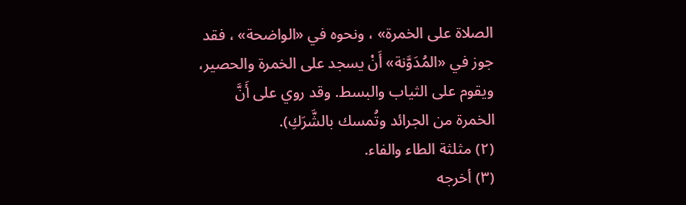الصلاة على الخمرة» ، ونحوه في «الواضحة» ، فقد جوز في «المُدَوَّنة» أَنْ يسجد على الخمرة والحصير، ويقوم على الثياب والبسط. وقد روي على أَنَّ الخمرة من الجرائد وتُمسك بالشَّرَكِ).
(٢) مثلثة الطاء والفاء.
(٣) أخرجه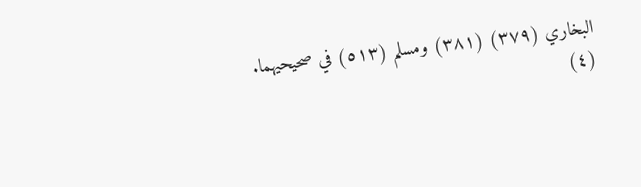البخاري (٣٧٩) (٣٨١) ومسلم (٥١٣) في صحيحيهما.
(٤)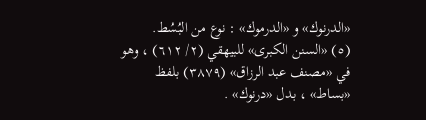«الدرنوك» و «الدرموك» : نوع من البُسُط.
(٥) «السنن الكبرى» للبيهقي (٢/ ٦١٢) ، وهو في «مصنف عبد الرزاق» (٣٨٧٩) بلفظ «بساط» ، بدل «درنوك» .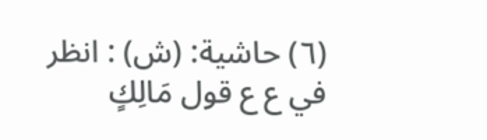(٦) حاشية: (ش) : انظر في ع ع قول مَالِكٍ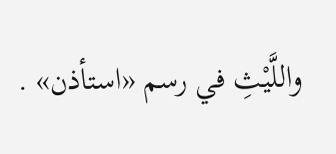واللَّيْثِ في رسم «استأذن» .